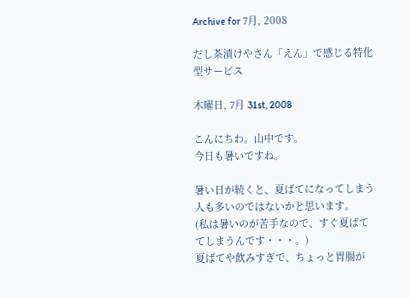Archive for 7月, 2008

だし茶漬けやさん「えん」で感じる特化型サービス

木曜日, 7月 31st, 2008

こんにちわ。山中です。
今日も暑いですね。

暑い日が続くと、夏ばてになってしまう人も多いのではないかと思います。
(私は暑いのが苦手なので、すぐ夏ばててしまうんです・・・。)
夏ばてや飲みすぎで、ちょっと胃腸が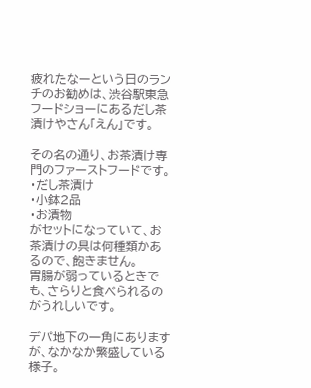疲れたなーという日のランチのお勧めは、渋谷駅東急フードショーにあるだし茶漬けやさん「えん」です。

その名の通り、お茶漬け専門のファーストフードです。
・だし茶漬け
・小鉢2品
・お漬物
がセットになっていて、お茶漬けの具は何種類かあるので、飽きません。
胃腸が弱っているときでも、さらりと食べられるのがうれしいです。

デパ地下の一角にありますが、なかなか繁盛している様子。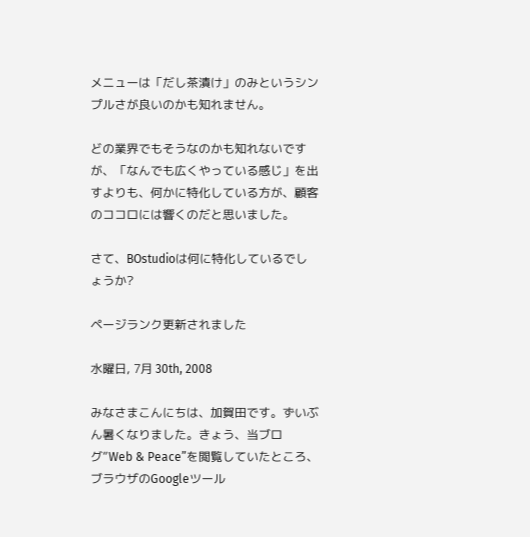メニューは「だし茶漬け」のみというシンプルさが良いのかも知れません。

どの業界でもそうなのかも知れないですが、「なんでも広くやっている感じ」を出すよりも、何かに特化している方が、顧客のココロには響くのだと思いました。

さて、BOstudioは何に特化しているでしょうか?

ページランク更新されました

水曜日, 7月 30th, 2008

みなさまこんにちは、加賀田です。ずいぶん暑くなりました。きょう、当ブログ”Web & Peace”を閲覧していたところ、ブラウザのGoogleツール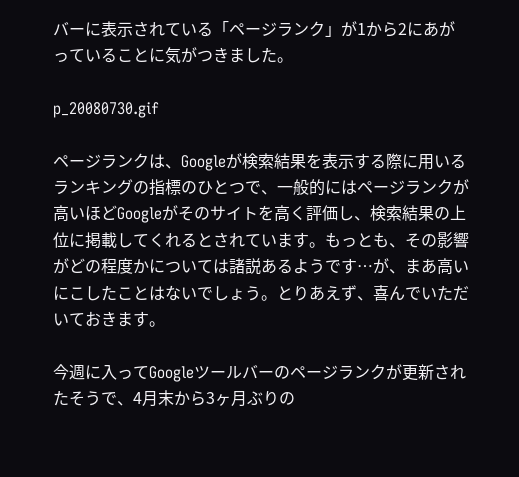バーに表示されている「ページランク」が1から2にあがっていることに気がつきました。

p_20080730.gif

ページランクは、Googleが検索結果を表示する際に用いるランキングの指標のひとつで、一般的にはページランクが高いほどGoogleがそのサイトを高く評価し、検索結果の上位に掲載してくれるとされています。もっとも、その影響がどの程度かについては諸説あるようです…が、まあ高いにこしたことはないでしょう。とりあえず、喜んでいただいておきます。

今週に入ってGoogleツールバーのページランクが更新されたそうで、4月末から3ヶ月ぶりの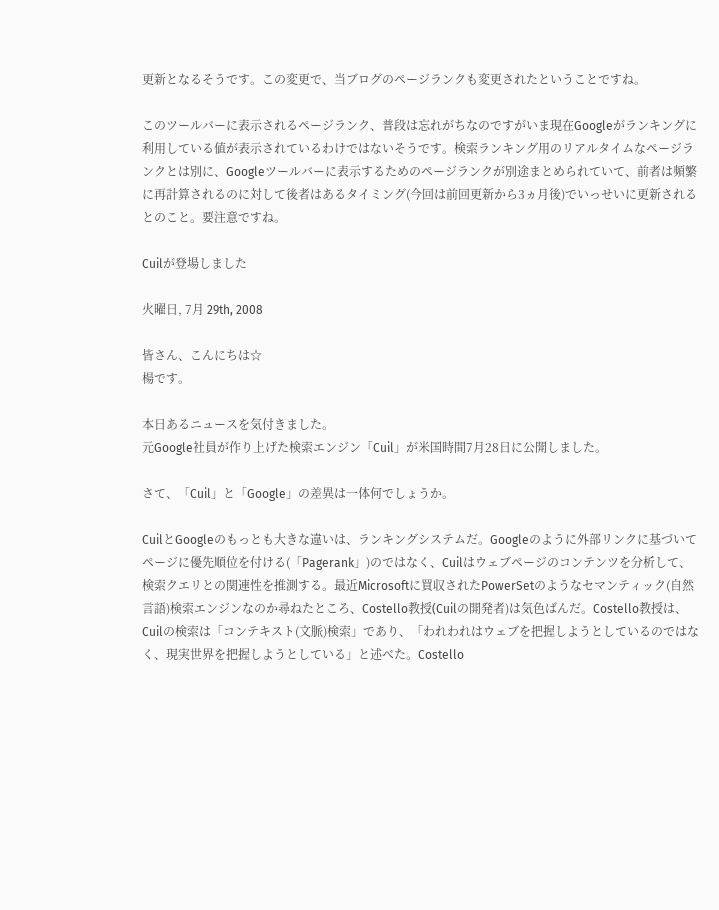更新となるそうです。この変更で、当ブログのページランクも変更されたということですね。

このツールバーに表示されるページランク、普段は忘れがちなのですがいま現在Googleがランキングに利用している値が表示されているわけではないそうです。検索ランキング用のリアルタイムなページランクとは別に、Googleツールバーに表示するためのページランクが別途まとめられていて、前者は頻繁に再計算されるのに対して後者はあるタイミング(今回は前回更新から3ヵ月後)でいっせいに更新されるとのこと。要注意ですね。

Cuilが登場しました

火曜日, 7月 29th, 2008

皆さん、こんにちは☆
楊です。

本日あるニュースを気付きました。
元Google社員が作り上げた検索エンジン「Cuil」が米国時間7月28日に公開しました。

さて、「Cuil」と「Google」の差異は一体何でしょうか。

CuilとGoogleのもっとも大きな違いは、ランキングシステムだ。Googleのように外部リンクに基づいてページに優先順位を付ける(「Pagerank」)のではなく、Cuilはウェブページのコンテンツを分析して、検索クエリとの関連性を推測する。最近Microsoftに買収されたPowerSetのようなセマンティック(自然言語)検索エンジンなのか尋ねたところ、Costello教授(Cuilの開発者)は気色ばんだ。Costello教授は、Cuilの検索は「コンテキスト(文脈)検索」であり、「われわれはウェブを把握しようとしているのではなく、現実世界を把握しようとしている」と述べた。Costello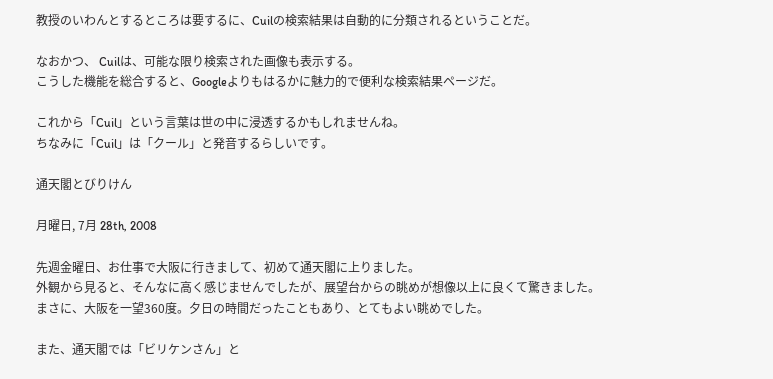教授のいわんとするところは要するに、Cuilの検索結果は自動的に分類されるということだ。

なおかつ、 Cuilは、可能な限り検索された画像も表示する。
こうした機能を総合すると、Googleよりもはるかに魅力的で便利な検索結果ページだ。

これから「Cuil」という言葉は世の中に浸透するかもしれませんね。
ちなみに「Cuil」は「クール」と発音するらしいです。

通天閣とびりけん

月曜日, 7月 28th, 2008

先週金曜日、お仕事で大阪に行きまして、初めて通天閣に上りました。
外観から見ると、そんなに高く感じませんでしたが、展望台からの眺めが想像以上に良くて驚きました。
まさに、大阪を一望360度。夕日の時間だったこともあり、とてもよい眺めでした。

また、通天閣では「ビリケンさん」と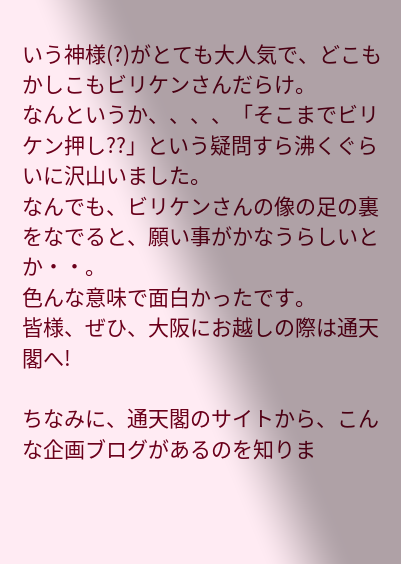いう神様(?)がとても大人気で、どこもかしこもビリケンさんだらけ。
なんというか、、、、「そこまでビリケン押し??」という疑問すら沸くぐらいに沢山いました。
なんでも、ビリケンさんの像の足の裏をなでると、願い事がかなうらしいとか・・。
色んな意味で面白かったです。
皆様、ぜひ、大阪にお越しの際は通天閣へ!

ちなみに、通天閣のサイトから、こんな企画ブログがあるのを知りま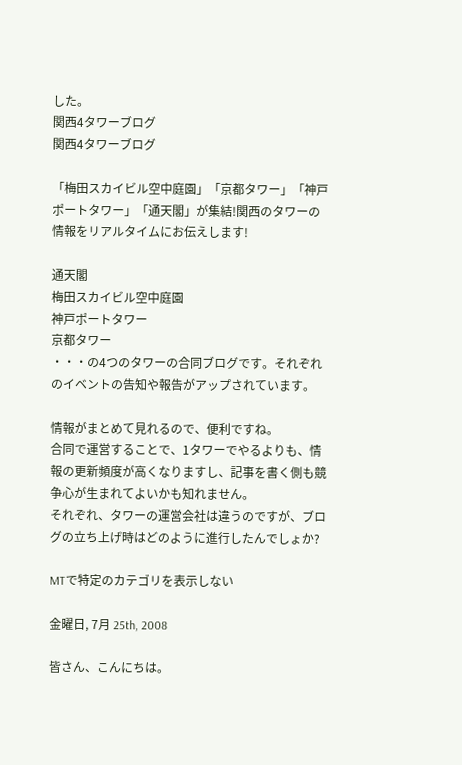した。
関西4タワーブログ
関西4タワーブログ

「梅田スカイビル空中庭園」「京都タワー」「神戸ポートタワー」「通天閣」が集結!関西のタワーの情報をリアルタイムにお伝えします!

通天閣
梅田スカイビル空中庭園
神戸ポートタワー
京都タワー
・・・の4つのタワーの合同ブログです。それぞれのイベントの告知や報告がアップされています。

情報がまとめて見れるので、便利ですね。
合同で運営することで、1タワーでやるよりも、情報の更新頻度が高くなりますし、記事を書く側も競争心が生まれてよいかも知れません。
それぞれ、タワーの運営会社は違うのですが、ブログの立ち上げ時はどのように進行したんでしょか?

MTで特定のカテゴリを表示しない

金曜日, 7月 25th, 2008

皆さん、こんにちは。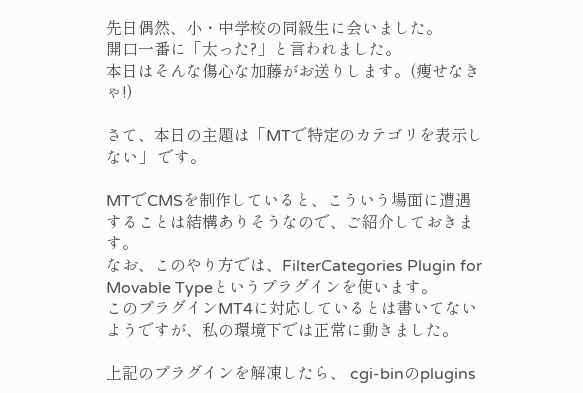先日偶然、小・中学校の同級生に会いました。
開口一番に「太った?」と言われました。
本日はそんな傷心な加藤がお送りします。(痩せなきゃ!)

さて、本日の主題は「MTで特定のカテゴリを表示しない」 です。

MTでCMSを制作していると、こういう場面に遭遇することは結構ありそうなので、ご紹介しておきます。
なお、このやり方では、FilterCategories Plugin for Movable Typeというプラグインを使います。
このプラグインMT4に対応しているとは書いてないようですが、私の環境下では正常に動きました。

上記のプラグインを解凍したら、 cgi-binのplugins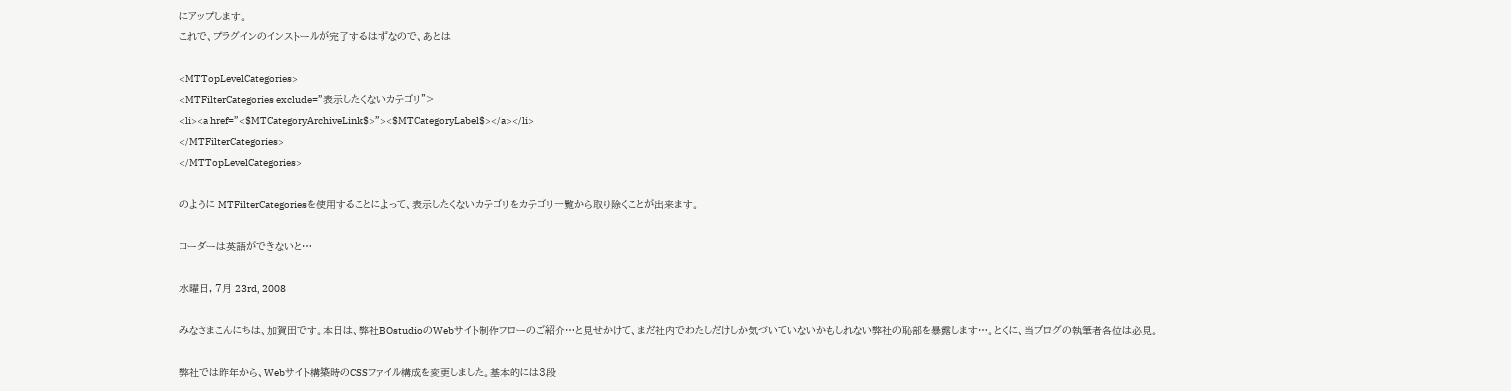にアップします。
これで、プラグインのインストールが完了するはずなので、あとは

<MTTopLevelCategories>
<MTFilterCategories exclude=”表示したくないカテゴリ”>
<li><a href=”<$MTCategoryArchiveLink$>”><$MTCategoryLabel$></a></li>
</MTFilterCategories>
</MTTopLevelCategories>

のように MTFilterCategoriesを使用することによって、表示したくないカテゴリをカテゴリ一覧から取り除くことが出来ます。

コーダーは英語ができないと…

水曜日, 7月 23rd, 2008

みなさまこんにちは、加賀田です。本日は、弊社BOstudioのWebサイト制作フローのご紹介…と見せかけて、まだ社内でわたしだけしか気づいていないかもしれない弊社の恥部を暴露します…。とくに、当ブログの執筆者各位は必見。

弊社では昨年から、Webサイト構築時のCSSファイル構成を変更しました。基本的には3段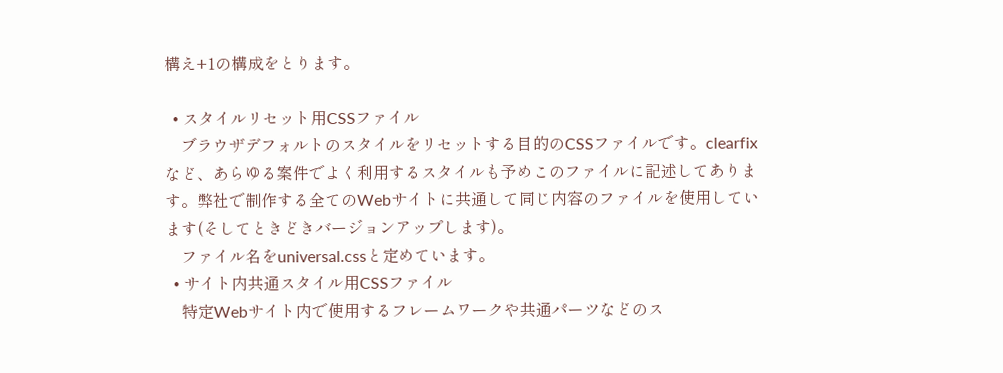構え+1の構成をとります。

  • スタイルリセット用CSSファイル
    ブラウザデフォルトのスタイルをリセットする目的のCSSファイルです。clearfixなど、あらゆる案件でよく利用するスタイルも予めこのファイルに記述してあります。弊社で制作する全てのWebサイトに共通して同じ内容のファイルを使用しています(そしてときどきバージョンアップします)。
    ファイル名をuniversal.cssと定めています。
  • サイト内共通スタイル用CSSファイル
    特定Webサイト内で使用するフレームワークや共通パーツなどのス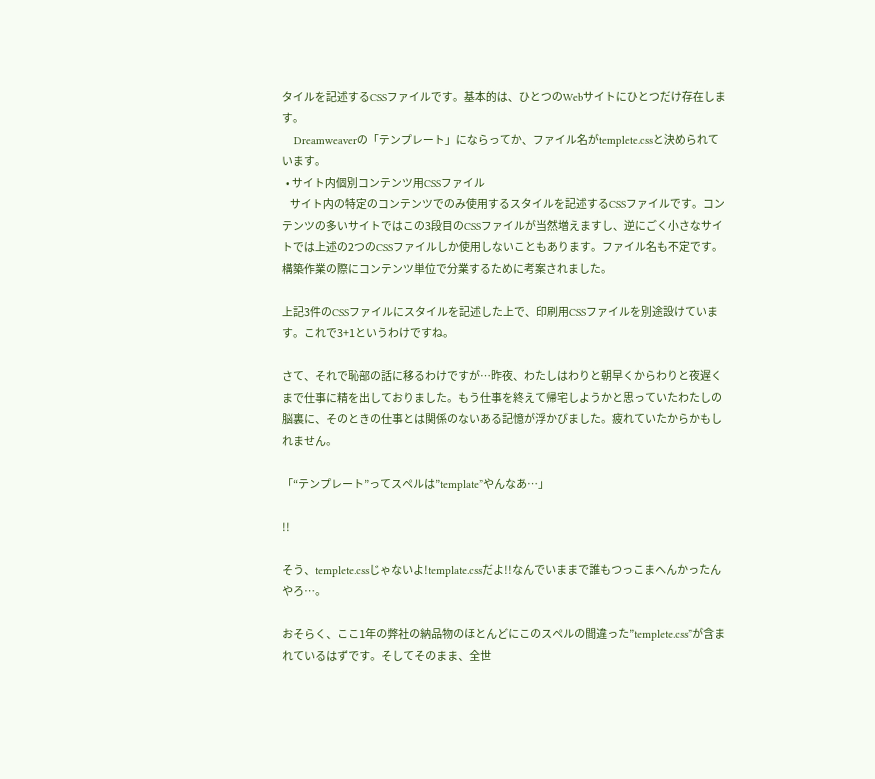タイルを記述するCSSファイルです。基本的は、ひとつのWebサイトにひとつだけ存在します。
    Dreamweaverの「テンプレート」にならってか、ファイル名がtemplete.cssと決められています。
  • サイト内個別コンテンツ用CSSファイル
    サイト内の特定のコンテンツでのみ使用するスタイルを記述するCSSファイルです。コンテンツの多いサイトではこの3段目のCSSファイルが当然増えますし、逆にごく小さなサイトでは上述の2つのCSSファイルしか使用しないこともあります。ファイル名も不定です。構築作業の際にコンテンツ単位で分業するために考案されました。

上記3件のCSSファイルにスタイルを記述した上で、印刷用CSSファイルを別途設けています。これで3+1というわけですね。

さて、それで恥部の話に移るわけですが…昨夜、わたしはわりと朝早くからわりと夜遅くまで仕事に精を出しておりました。もう仕事を終えて帰宅しようかと思っていたわたしの脳裏に、そのときの仕事とは関係のないある記憶が浮かびました。疲れていたからかもしれません。

「“テンプレート”ってスペルは”template”やんなあ…」

!!

そう、templete.cssじゃないよ!template.cssだよ!!なんでいままで誰もつっこまへんかったんやろ…。

おそらく、ここ1年の弊社の納品物のほとんどにこのスペルの間違った”templete.css”が含まれているはずです。そしてそのまま、全世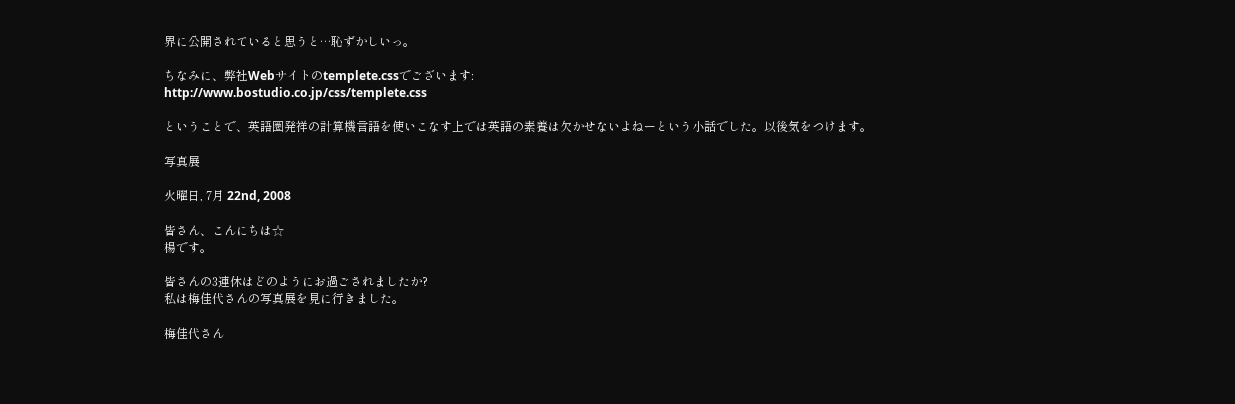界に公開されていると思うと…恥ずかしいっ。

ちなみに、弊社Webサイトのtemplete.cssでございます:
http://www.bostudio.co.jp/css/templete.css

ということで、英語圏発祥の計算機言語を使いこなす上では英語の素養は欠かせないよねーという小話でした。以後気をつけます。

写真展

火曜日, 7月 22nd, 2008

皆さん、こんにちは☆
楊です。

皆さんの3連休はどのようにお過ごされましたか?
私は梅佳代さんの写真展を見に行きました。

梅佳代さん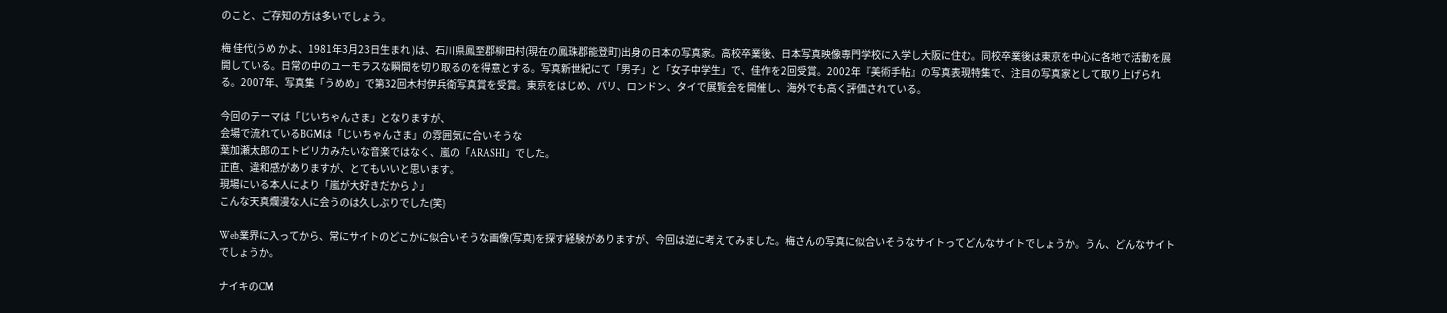のこと、ご存知の方は多いでしょう。

梅 佳代(うめ かよ、1981年3月23日生まれ )は、石川県鳳至郡柳田村(現在の鳳珠郡能登町)出身の日本の写真家。高校卒業後、日本写真映像専門学校に入学し大阪に住む。同校卒業後は東京を中心に各地で活動を展開している。日常の中のユーモラスな瞬間を切り取るのを得意とする。写真新世紀にて「男子」と「女子中学生」で、佳作を2回受賞。2002年『美術手帖』の写真表現特集で、注目の写真家として取り上げられる。2007年、写真集「うめめ」で第32回木村伊兵衛写真賞を受賞。東京をはじめ、パリ、ロンドン、タイで展覧会を開催し、海外でも高く評価されている。

今回のテーマは「じいちゃんさま」となりますが、
会場で流れているBGMは「じいちゃんさま」の雰囲気に合いそうな
葉加瀬太郎のエトピリカみたいな音楽ではなく、嵐の「ARASHI」でした。
正直、違和感がありますが、とてもいいと思います。
現場にいる本人により「嵐が大好きだから♪」
こんな天真爛漫な人に会うのは久しぶりでした(笑)

Web業界に入ってから、常にサイトのどこかに似合いそうな画像(写真)を探す経験がありますが、今回は逆に考えてみました。梅さんの写真に似合いそうなサイトってどんなサイトでしょうか。うん、どんなサイトでしょうか。

ナイキのCM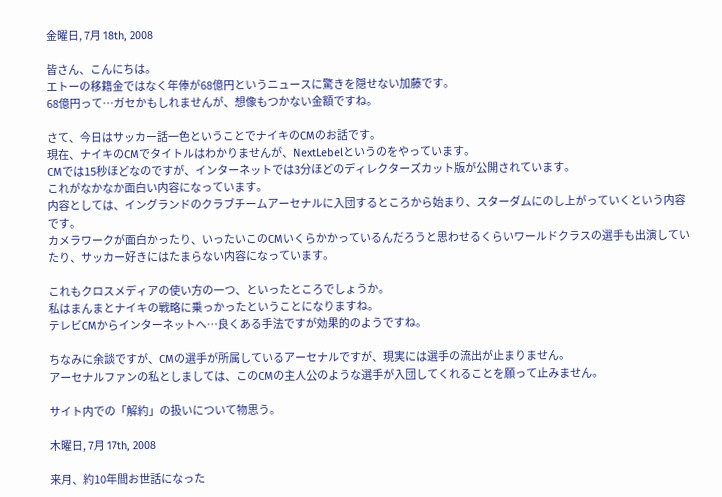金曜日, 7月 18th, 2008

皆さん、こんにちは。
エトーの移籍金ではなく年俸が68億円というニュースに驚きを隠せない加藤です。
68億円って…ガセかもしれませんが、想像もつかない金額ですね。

さて、今日はサッカー話一色ということでナイキのCMのお話です。
現在、ナイキのCMでタイトルはわかりませんが、NextLebelというのをやっています。
CMでは15秒ほどなのですが、インターネットでは3分ほどのディレクターズカット版が公開されています。
これがなかなか面白い内容になっています。
内容としては、イングランドのクラブチームアーセナルに入団するところから始まり、スターダムにのし上がっていくという内容です。
カメラワークが面白かったり、いったいこのCMいくらかかっているんだろうと思わせるくらいワールドクラスの選手も出演していたり、サッカー好きにはたまらない内容になっています。

これもクロスメディアの使い方の一つ、といったところでしょうか。
私はまんまとナイキの戦略に乗っかったということになりますね。
テレビCMからインターネットへ…良くある手法ですが効果的のようですね。

ちなみに余談ですが、CMの選手が所属しているアーセナルですが、現実には選手の流出が止まりません。
アーセナルファンの私としましては、このCMの主人公のような選手が入団してくれることを願って止みません。

サイト内での「解約」の扱いについて物思う。

木曜日, 7月 17th, 2008

来月、約10年間お世話になった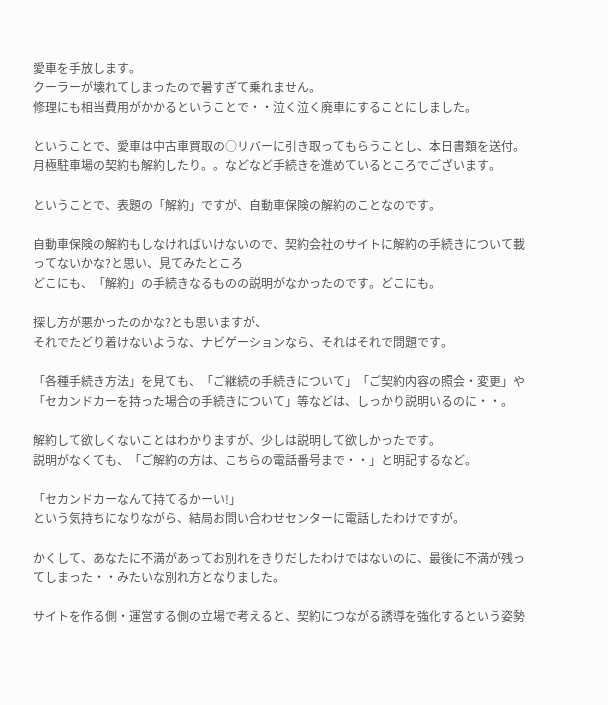愛車を手放します。
クーラーが壊れてしまったので暑すぎて乗れません。
修理にも相当費用がかかるということで・・泣く泣く廃車にすることにしました。

ということで、愛車は中古車買取の○リバーに引き取ってもらうことし、本日書類を送付。
月極駐車場の契約も解約したり。。などなど手続きを進めているところでございます。

ということで、表題の「解約」ですが、自動車保険の解約のことなのです。

自動車保険の解約もしなければいけないので、契約会社のサイトに解約の手続きについて載ってないかな?と思い、見てみたところ
どこにも、「解約」の手続きなるものの説明がなかったのです。どこにも。

探し方が悪かったのかな?とも思いますが、
それでたどり着けないような、ナビゲーションなら、それはそれで問題です。

「各種手続き方法」を見ても、「ご継続の手続きについて」「ご契約内容の照会・変更」や「セカンドカーを持った場合の手続きについて」等などは、しっかり説明いるのに・・。

解約して欲しくないことはわかりますが、少しは説明して欲しかったです。
説明がなくても、「ご解約の方は、こちらの電話番号まで・・」と明記するなど。

「セカンドカーなんて持てるかーい!」
という気持ちになりながら、結局お問い合わせセンターに電話したわけですが。

かくして、あなたに不満があってお別れをきりだしたわけではないのに、最後に不満が残ってしまった・・みたいな別れ方となりました。

サイトを作る側・運営する側の立場で考えると、契約につながる誘導を強化するという姿勢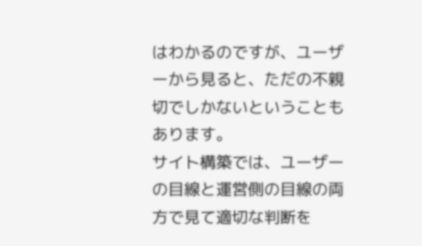はわかるのですが、ユーザーから見ると、ただの不親切でしかないということもあります。
サイト構築では、ユーザーの目線と運営側の目線の両方で見て適切な判断を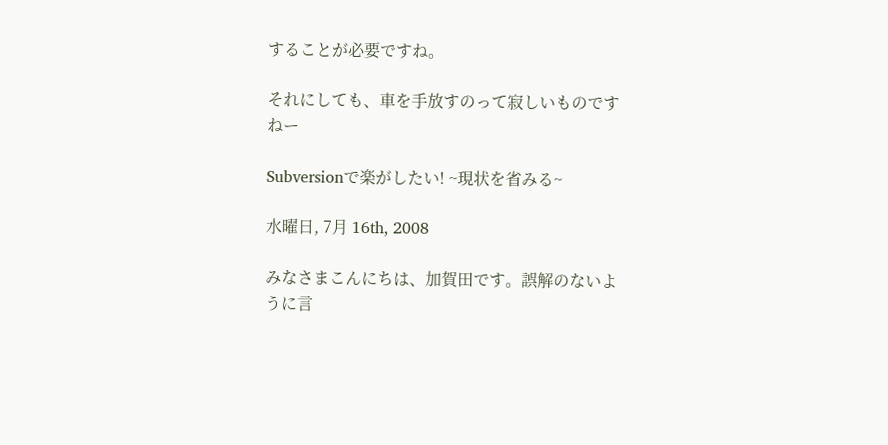することが必要ですね。

それにしても、車を手放すのって寂しいものですねー

Subversionで楽がしたい! ~現状を省みる~

水曜日, 7月 16th, 2008

みなさまこんにちは、加賀田です。誤解のないように言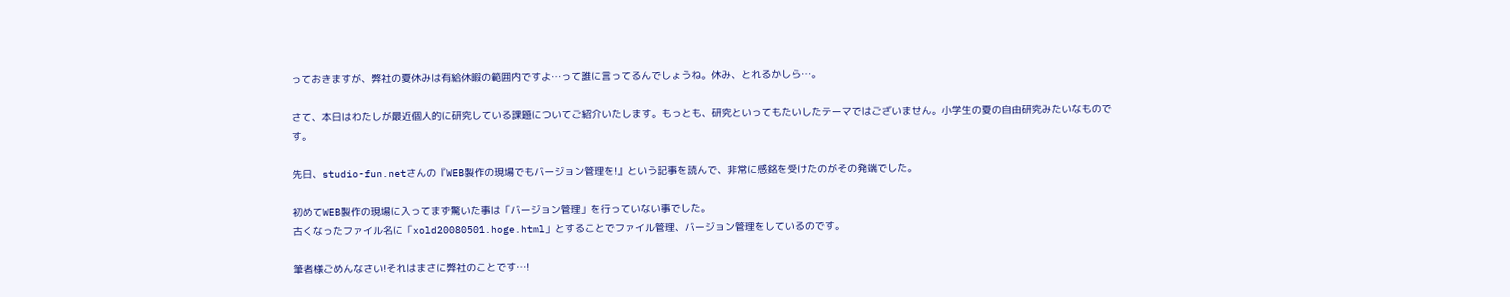っておきますが、弊社の夏休みは有給休暇の範囲内ですよ…って誰に言ってるんでしょうね。休み、とれるかしら…。

さて、本日はわたしが最近個人的に研究している課題についてご紹介いたします。もっとも、研究といってもたいしたテーマではございません。小学生の夏の自由研究みたいなものです。

先日、studio-fun.netさんの『WEB製作の現場でもバージョン管理を!』という記事を読んで、非常に感銘を受けたのがその発端でした。

初めてWEB製作の現場に入ってまず驚いた事は「バージョン管理」を行っていない事でした。
古くなったファイル名に「xold20080501.hoge.html」とすることでファイル管理、バージョン管理をしているのです。

筆者様ごめんなさい!それはまさに弊社のことです…!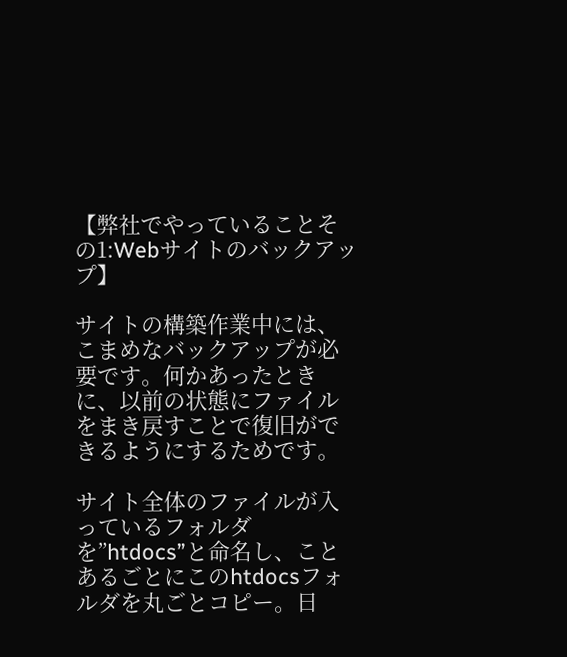【弊社でやっていることその1:Webサイトのバックアップ】

サイトの構築作業中には、こまめなバックアップが必要です。何かあったときに、以前の状態にファイルをまき戻すことで復旧ができるようにするためです。

サイト全体のファイルが入っているフォルダを”htdocs”と命名し、ことあるごとにこのhtdocsフォルダを丸ごとコピー。日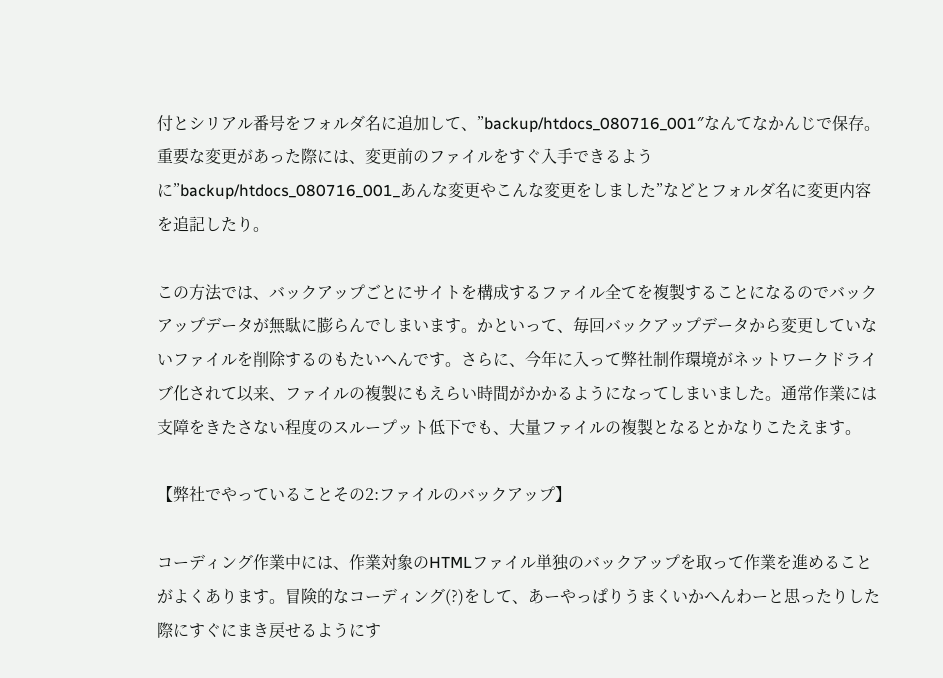付とシリアル番号をフォルダ名に追加して、”backup/htdocs_080716_001″なんてなかんじで保存。重要な変更があった際には、変更前のファイルをすぐ入手できるように”backup/htdocs_080716_001_あんな変更やこんな変更をしました”などとフォルダ名に変更内容を追記したり。

この方法では、バックアップごとにサイトを構成するファイル全てを複製することになるのでバックアップデータが無駄に膨らんでしまいます。かといって、毎回バックアップデータから変更していないファイルを削除するのもたいへんです。さらに、今年に入って弊社制作環境がネットワークドライブ化されて以来、ファイルの複製にもえらい時間がかかるようになってしまいました。通常作業には支障をきたさない程度のスループット低下でも、大量ファイルの複製となるとかなりこたえます。

【弊社でやっていることその2:ファイルのバックアップ】

コーディング作業中には、作業対象のHTMLファイル単独のバックアップを取って作業を進めることがよくあります。冒険的なコーディング(?)をして、あーやっぱりうまくいかへんわーと思ったりした際にすぐにまき戻せるようにす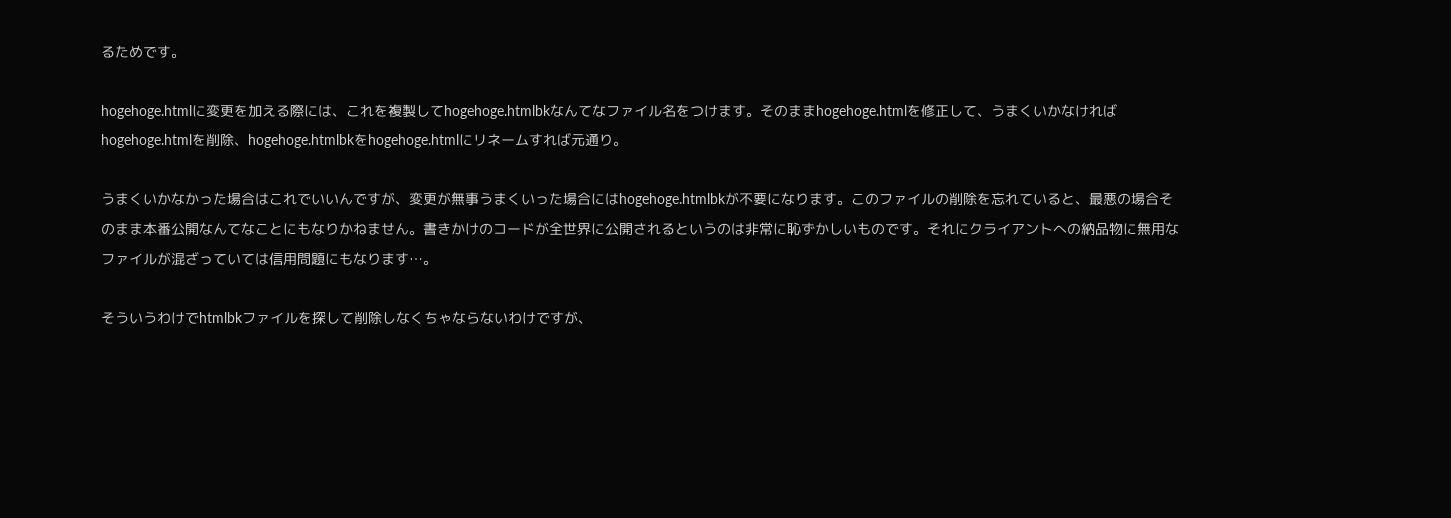るためです。

hogehoge.htmlに変更を加える際には、これを複製してhogehoge.htmlbkなんてなファイル名をつけます。そのままhogehoge.htmlを修正して、うまくいかなければhogehoge.htmlを削除、hogehoge.htmlbkをhogehoge.htmlにリネームすれば元通り。

うまくいかなかった場合はこれでいいんですが、変更が無事うまくいった場合にはhogehoge.htmlbkが不要になります。このファイルの削除を忘れていると、最悪の場合そのまま本番公開なんてなことにもなりかねません。書きかけのコードが全世界に公開されるというのは非常に恥ずかしいものです。それにクライアントへの納品物に無用なファイルが混ざっていては信用問題にもなります…。

そういうわけでhtmlbkファイルを探して削除しなくちゃならないわけですが、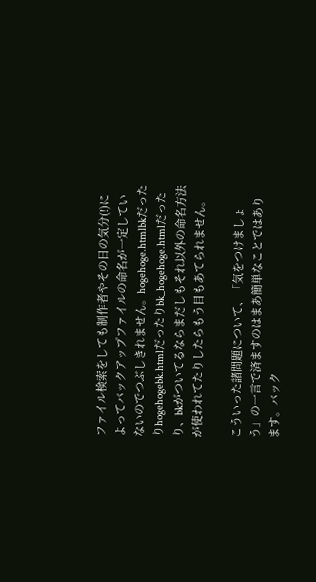ファイル検索をしても制作者やその日の気分(!)によってバックアップファイルの命名が一定していないのでつぶしきれません。hogehoge.htmlbkだったりhogehogebk.htmlだったりbk_hogehoge.htmlだったり、bkがついてるならまだしもそれ以外の命名方法が使われてたりしたらもう目もあてられません。

こういった諸問題について、「気をつけましょう」の一言で済ますのはまあ簡単なことではあります。バック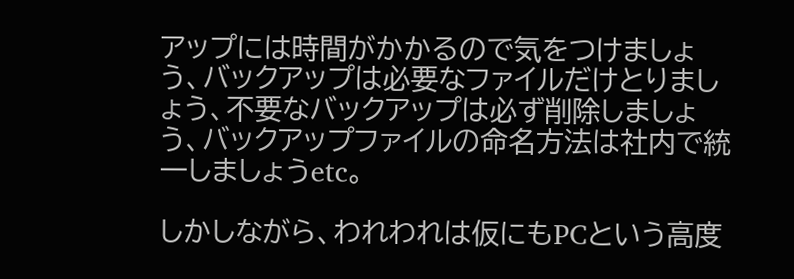アップには時間がかかるので気をつけましょう、バックアップは必要なファイルだけとりましょう、不要なバックアップは必ず削除しましょう、バックアップファイルの命名方法は社内で統一しましょうetc。

しかしながら、われわれは仮にもPCという高度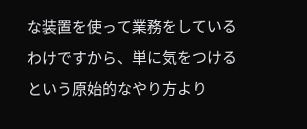な装置を使って業務をしているわけですから、単に気をつけるという原始的なやり方より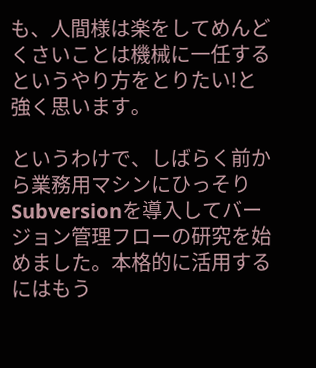も、人間様は楽をしてめんどくさいことは機械に一任するというやり方をとりたい!と強く思います。

というわけで、しばらく前から業務用マシンにひっそりSubversionを導入してバージョン管理フローの研究を始めました。本格的に活用するにはもう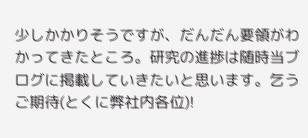少しかかりそうですが、だんだん要領がわかってきたところ。研究の進捗は随時当ブログに掲載していきたいと思います。乞うご期待(とくに弊社内各位)!